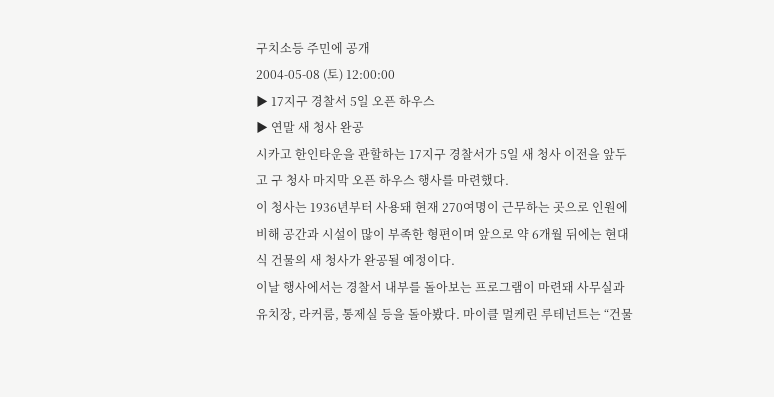구치소등 주민에 공개
2004-05-08 (토) 12:00:00
▶ 17지구 경찰서 5일 오픈 하우스
▶ 연말 새 청사 완공
시카고 한인타운을 관할하는 17지구 경찰서가 5일 새 청사 이전을 앞두고 구 청사 마지막 오픈 하우스 행사를 마련했다.
이 청사는 1936년부터 사용돼 현재 270여명이 근무하는 곳으로 인원에 비해 공간과 시설이 많이 부족한 형편이며 앞으로 약 6개월 뒤에는 현대식 건물의 새 청사가 완공될 예정이다.
이날 행사에서는 경찰서 내부를 돌아보는 프로그램이 마련돼 사무실과 유치장, 라커룸, 통제실 등을 돌아봤다. 마이클 멀케린 루테넌트는 “건물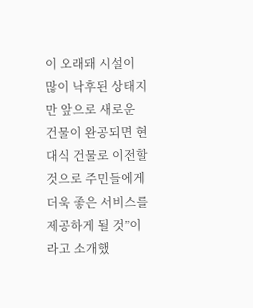이 오래돼 시설이 많이 낙후된 상태지만 앞으로 새로운 건물이 완공되면 현대식 건물로 이전할 것으로 주민들에게 더욱 좋은 서비스를 제공하게 될 것”이라고 소개했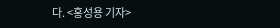다. <홍성용 기자>